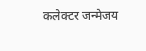कलेक्टर जन्मेजय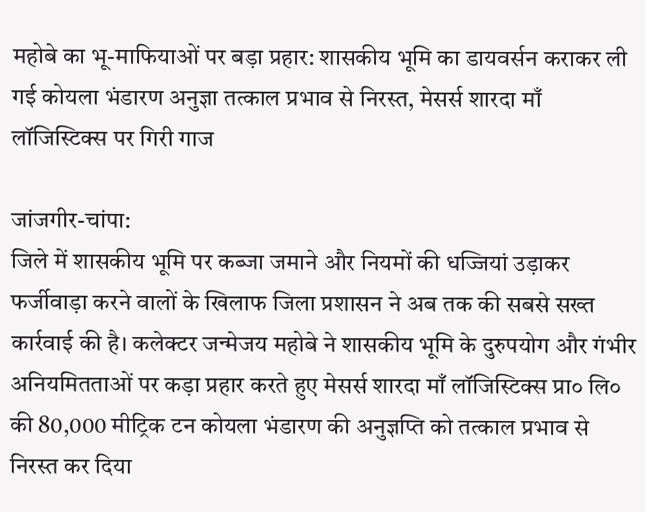महोबे का भू-माफियाओं पर बड़ा प्रहार: शासकीय भूमि का डायवर्सन कराकर ली गई कोयला भंडारण अनुज्ञा तत्काल प्रभाव से निरस्त, मेसर्स शारदा माँ लॉजिस्टिक्स पर गिरी गाज

जांजगीर-चांपा:
जिले में शासकीय भूमि पर कब्जा जमाने और नियमों की धज्जियां उड़ाकर फर्जीवाड़ा करने वालों के खिलाफ जिला प्रशासन ने अब तक की सबसे सख्त कार्रवाई की है। कलेक्टर जन्मेजय महोबे ने शासकीय भूमि के दुरुपयोग और गंभीर अनियमितताओं पर कड़ा प्रहार करते हुए मेसर्स शारदा माँ लॉजिस्टिक्स प्रा० लि० की 80,000 मीट्रिक टन कोयला भंडारण की अनुज्ञप्ति को तत्काल प्रभाव से निरस्त कर दिया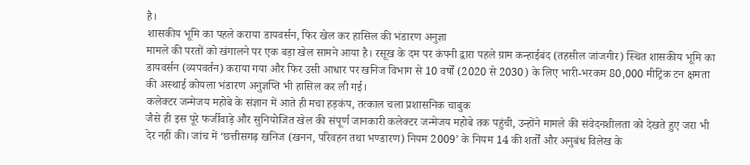है।
शासकीय भूमि का पहले कराया डायवर्सन, फिर खेल कर हासिल की भंडारण अनुज्ञा
मामले की परतों को खंगालने पर एक बड़ा खेल सामने आया है। रसूख के दम पर कंपनी द्वारा पहले ग्राम कन्हाईबंद (तहसील जांजगीर) स्थित शासकीय भूमि का डायवर्सन (व्यपवर्तन) कराया गया और फिर उसी आधार पर खनिज विभाग से 10 वर्षों (2020 से 2030) के लिए भारी-भरकम 80,000 मीट्रिक टन क्षमता की अस्थाई कोयला भंडारण अनुज्ञप्ति भी हासिल कर ली गई।
कलेक्टर जन्मेजय महोबे के संज्ञान में आते ही मचा हड़कंप, तत्काल चला प्रशासनिक चाबुक
जैसे ही इस पूरे फर्जीवाड़े और सुनियोजित खेल की संपूर्ण जानकारी कलेक्टर जन्मेजय महोबे तक पहुंची, उन्होंने मामले की संवेदनशीलता को देखते हुए जरा भी देर नहीं की। जांच में ‘छत्तीसगढ़ खनिज (खनन, परिवहन तथा भण्डारण) नियम 2009’ के नियम 14 की शर्तों और अनुबंध विलेख के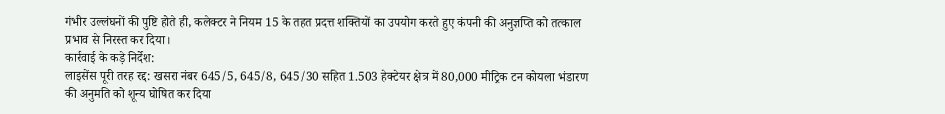गंभीर उल्लंघनों की पुष्टि होते ही, कलेक्टर ने नियम 15 के तहत प्रदत्त शक्तियों का उपयोग करते हुए कंपनी की अनुज्ञप्ति को तत्काल प्रभाव से निरस्त कर दिया।
कार्रवाई के कड़े निर्देश:
लाइसेंस पूरी तरह रद्द: खसरा नंबर 645/5, 645/8, 645/30 सहित 1.503 हेक्टेयर क्षेत्र में 80,000 मीट्रिक टन कोयला भंडारण की अनुमति को शून्य घोषित कर दिया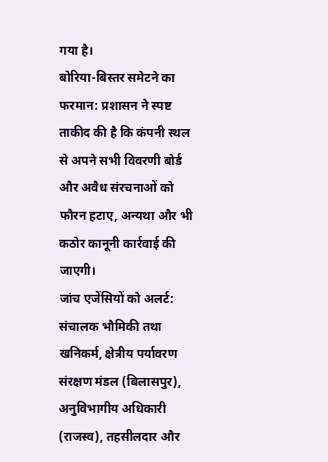गया है।
बोरिया-बिस्तर समेटने का फरमान: प्रशासन ने स्पष्ट ताकीद की है कि कंपनी स्थल से अपने सभी विवरणी बोर्ड और अवैध संरचनाओं को फौरन हटाए, अन्यथा और भी कठोर कानूनी कार्रवाई की जाएगी।
जांच एजेंसियों को अलर्ट: संचालक भौमिकी तथा खनिकर्म, क्षेत्रीय पर्यावरण संरक्षण मंडल (बिलासपुर), अनुविभागीय अधिकारी (राजस्व), तहसीलदार और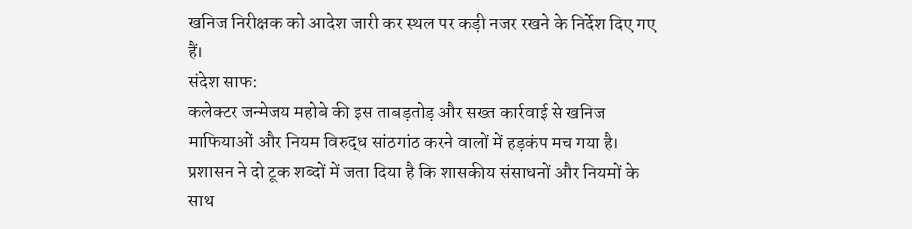खनिज निरीक्षक को आदेश जारी कर स्थल पर कड़ी नजर रखने के निर्देश दिए गए हैं।
संदेश साफ:
कलेक्टर जन्मेजय महोबे की इस ताबड़तोड़ और सख्त कार्रवाई से खनिज माफियाओं और नियम विरुद्ध सांठगांठ करने वालों में हड़कंप मच गया है। प्रशासन ने दो टूक शब्दों में जता दिया है कि शासकीय संसाधनों और नियमों के साथ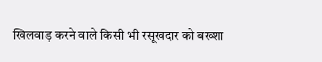खिलवाड़ करने वाले किसी भी रसूखदार को बख्शा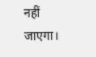नहीं जाएगा।